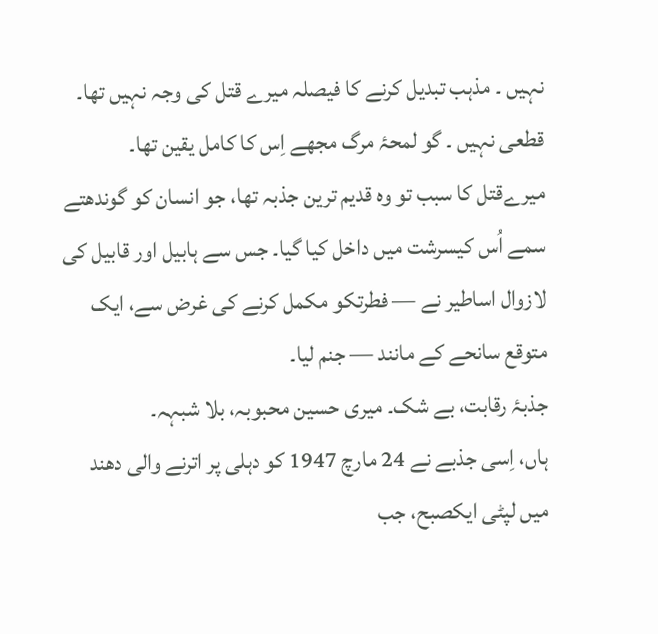نہیں ۔ مذہب تبدیل کرنے کا فیصلہ میرے قتل کی وجہ نہیں تھا۔ قطعی نہیں ۔ گو لمحۂ مرگ مجھے اِس کا کامل یقین تھا۔
میرےقتل کا سبب تو وہ قدیم ترین جذبہ تھا، جو انسان کو گوندھتے سمے اُس کیسرشت میں داخل کیا گیا۔ جس سے ہابیل اور قابیل کی لازوال اساطیر نے — فطرتکو مکمل کرنے کی غرض سے، ایک متوقع سانحے کے مانند — جنم لیا۔
جذبۂ رقابت، بے شک۔ میری حسین محبوبہ، بلا شبہہ۔
ہاں، اِسی جذبے نے 24 مارچ 1947 کو دہلی پر اترنے والی دھند میں لپٹی ایکصبح، جب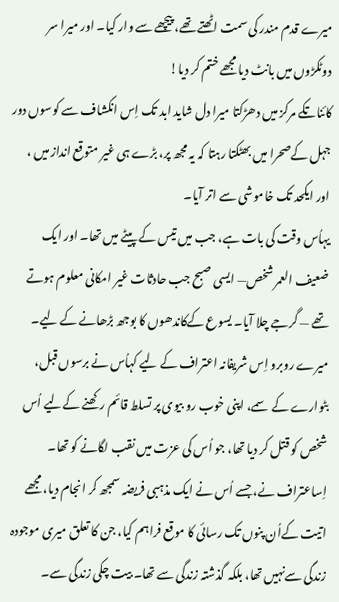میرے قدم مندر کی سمت اٹھتے تھے، پیچھے سے وار کیا۔ اور میرا سر دوٹکڑوں میں بانٹ دیا مجھے ختم کر دیا!
کائناتکے مرکز میں دھڑکتا میرا دل شاید ابد تک اِس انکشاف سے کوسوں دور جہل کےصحرا میں بھٹکتا رہتا کہ یہ مجھ پر، بڑے ہی غیر متوقع انداز میں ، اور ایکحد تک خاموشی سے اتر آیا۔
یہاُس وقت کی بات ہے، جب میں تیس کے پیٹے میں تھا۔ اور ایک ضعیف العمر شخص— ایسی صبح جب حادثات غیر امکانی معلوم ہوتے تھے — گرجے چلا آیا۔ یسوع کےکاندھوں کا بوجھ بڑھانے کے لیے۔ میرے روبرو اِس شریفانہ اعتراف کے لیے کہاُس نے برسوں قبل، بٹوارے کے سمے، اپنی خوب رو بیوی پر تسلط قائم رکھنے کےلیے اُس شخص کو قتل کر دیا تھا، جو اُس کی عزت میں نقب لگانے کو تھا۔
اِساعتراف نے، جسے اُس نے ایک مذہبی فریضہ سمجھ کر انجام دیا، مجھے اتیت کےاُن پنوں تک رسائی کا موقع فراہم کیا، جن کا تعلق میری موجودہ زندگی سےنہیں تھا، بلکہ گذشتہ زندگی سے تھا۔ بیت چکی زندگی سے۔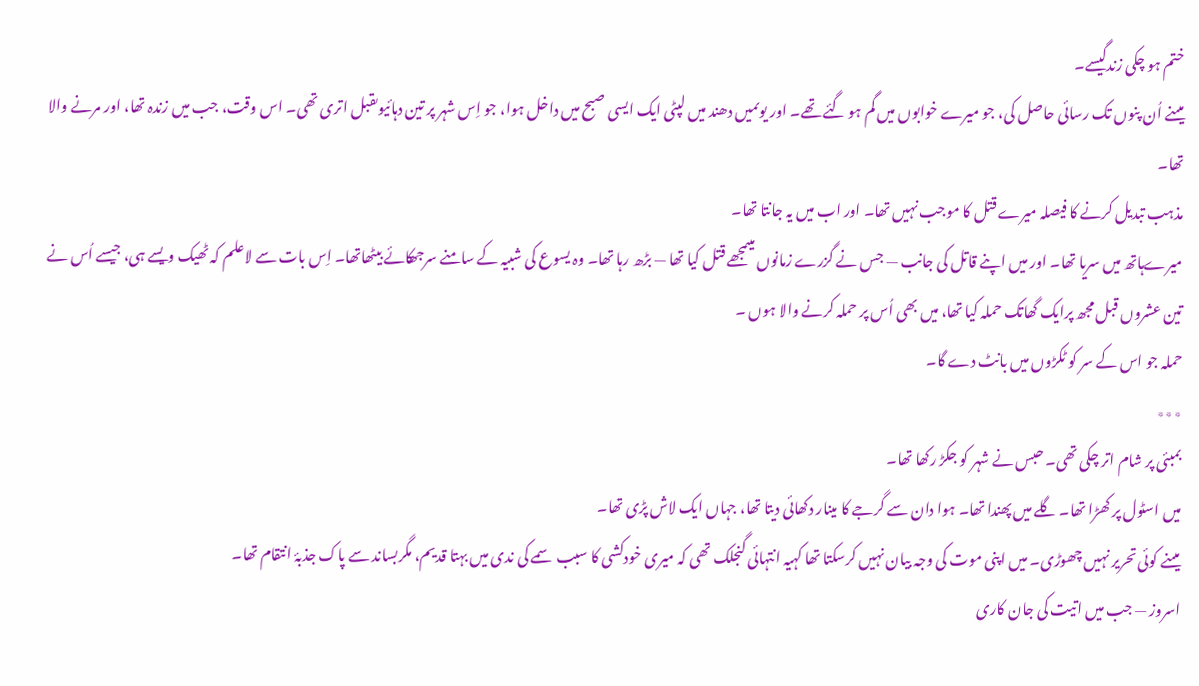ختم ہو چکی زندگیسے۔
میںنے اُن پنوں تک رسائی حاصل کی، جو میرے خوابوں میں گم ہو گئے تھے۔ اور یوںمیں دھند میں لپٹی ایک ایسی صبح میں داخل ہوا، جو اِس شہر پر تین دہائیوںقبل اتری تھی۔ اس وقت، جب میں زندہ تھا، اور مرنے والا تھا۔
مذہب تبدیل کرنے کا فیصلہ میرے قتل کا موجب نہیں تھا۔ اور اب میں یہ جانتا تھا۔
میرےہاتھ میں سریا تھا۔ اور میں اپنے قاتل کی جانب — جس نے گزرے زمانوں میںمجھے قتل کیا تھا — بڑھ رہا تھا۔ وہ یسوع کی شبیہ کے سامنے سرجھکائے بیٹھاتھا۔ اِس بات سے لاعلم کہ ٹھیک ویسے ہی، جیسے اُس نے تین عشروں قبل مجھ پرایک گھاتک حملہ کیا تھا، میں بھی اُس پر حملہ کرنے والا ہوں ۔
حملہ جو اس کے سر کو ٹکڑوں میں بانٹ دے گا۔
٭٭٭
بمبئی پر شام اتر چکی تھی۔ حبس نے شہر کو جکڑ رکھا تھا۔
میں اسٹول پر کھڑا تھا۔ گلے میں پھندا تھا۔ ہوا دان سے گرجے کا مینار دکھائی دیتا تھا، جہاں ایک لاش پڑی تھا۔
میںنے کوئی تحریر نہیں چھوڑی۔ میں اپنی موت کی وجہ بیان نہیں کرسکتا تھا کہیہ انتہائی گنجلک تھی کہ میری خودکشی کا سبب سمے کی ندی میں بہتا قدیم، مگربساند سے پاک جذبۂ انتقام تھا۔
اسروز — جب میں اتیت کی جان کاری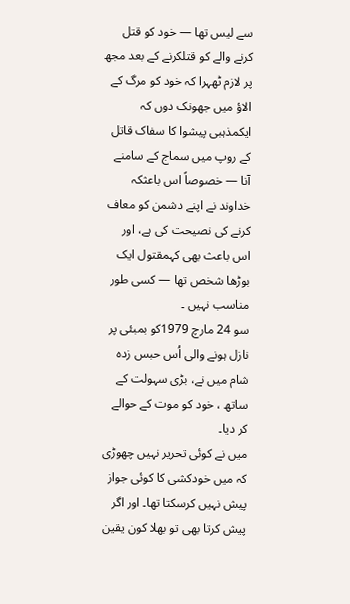سے لیس تھا — خود کو قتل کرنے والے کو قتلکرنے کے بعد مجھ پر لازم ٹھہرا کہ خود کو مرگ کے الاؤ میں جھونک دوں کہ ایکمذہبی پیشوا کا سفاک قاتل کے روپ میں سماج کے سامنے آنا — خصوصاً اس باعثکہ خداوند نے اپنے دشمن کو معاف کرنے کی نصیحت کی ہے، اور اس باعث بھی کہمقتول ایک بوڑھا شخص تھا — کسی طور مناسب نہیں ۔
سو 24 مارچ 1979کو بمبئی پر نازل ہونے والی اُس حبس زدہ شام میں نے، بڑی سہولت کے ساتھ ، خود کو موت کے حوالے کر دیا۔
میں نے کوئی تحریر نہیں چھوڑی کہ میں خودکشی کا کوئی جواز پیش نہیں کرسکتا تھا۔ اور اگر پیش کرتا بھی تو بھلا کون یقین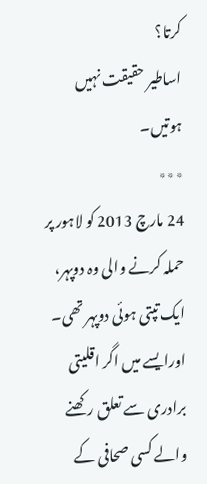کرتا؟
اساطیر حقیقت نہیں ہوتیں۔
٭٭٭
24 مارچ 2013 کو لاہور پر حملہ کرنے والی وہ دوپہر، ایک تپتی ہوئی دوپہر تھی۔
اورایسے میں اگر اقلیتی برادری سے تعلق رکھنے والے کسی صحافی کے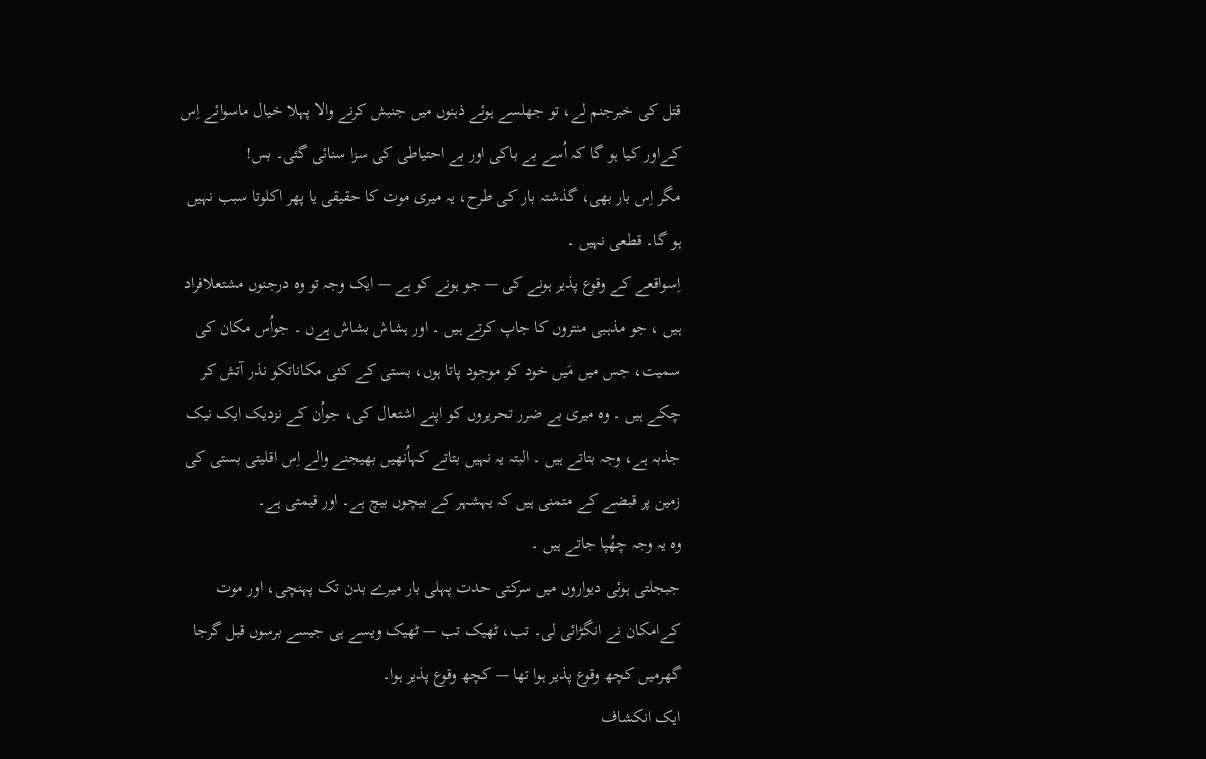قتل کی خبرجنم لے، تو جھلسے ہوئے ذہنوں میں جنبش کرنے والا پہلا خیال ماسوائے اِس کےاور کیا ہو گا کہ اُسے بے باکی اور بے احتیاطی کی سزا سنائی گئی۔ بس!
مگر اِس بار بھی، گذشتہ بار کی طرح، یہ میری موت کا حقیقی یا پھر اکلوتا سبب نہیں ہو گا۔ قطعی نہیں ۔
اِسواقعے کے وقوع پذیر ہونے کی — جو ہونے کو ہے — ایک وجہ تو وہ درجنوں مشتعلافراد ہیں ، جو مذہبی منتروں کا جاپ کرتے ہیں ۔ اور ہشاش بشاش ہےں ۔ جواُس مکان کی سمیت، جس میں مَیں خود کو موجود پاتا ہوں، بستی کے کئی مکاناتکو نذر آتش کر چکے ہیں ۔ وہ میری بے ضرر تحریروں کو اپنے اشتعال کی، جواُن کے نزدیک ایک نیک جذبہ ہے، وجہ بتاتے ہیں ۔ البتہ یہ نہیں بتاتے کہاُنھیں بھیجنے والے اِس اقلیتی بستی کی زمین پر قبضے کے متمنی ہیں کہ یہشہر کے بیچوں بیچ ہے۔ اور قیمتی ہے۔
وہ یہ وجہ چھُپا جاتے ہیں ۔
جبجلتی ہوئی دیواروں میں سرکتی حدت پہلی بار میرے بدن تک پہنچی، اور موت کےامکان نے انگڑائی لی۔ تب، ٹھیک تب — ٹھیک ویسے ہی جیسے برسوں قبل گرجا گھرمیں کچھ وقوع پذیر ہوا تھا — کچھ وقوع پذیر ہوا۔
ایک انکشاف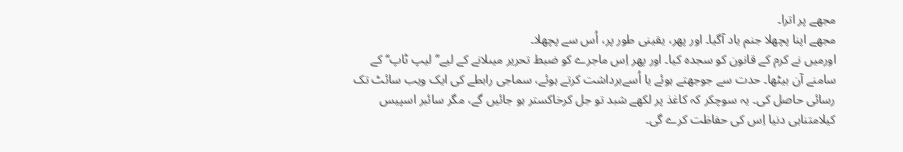مجھے پر اترا۔
مجھے اپنا پچھلا جنم یاد آگیا۔ اور پھر، یقینی طور پر، اُس سے پچھلا۔
اورمیں نے کرم کے قانون کو سجدہ کیا۔ اور پھر اِس ماجرے کو ضبط تحریر میںلانے کے لیے’’ لیپ ٹاپ‘‘ کے سامنے آن بیٹھا۔ حدت سے جوجھتے ہوئے یا اُسےبرداشت کرتے ہوئے، سماجی رابطے کی ایک ویب سائٹ تک رسائی حاصل کی۔ یہ سوچکر کہ کاغذ پر لکھے شبد تو جل کرخاکستر ہو جائیں گے، مگر سائبر اسپیس کیلامتناہی دنیا اِس کی حفاظت کرے گی۔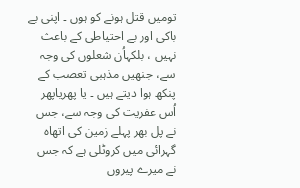تومیں قتل ہونے کو ہوں ۔ اپنی بے باکی اور بے احتیاطی کے باعث نہیں ، بلکہاُن شعلوں کی وجہ سے، جنھیں مذہبی تعصب کے پنکھ ہوا دیتے ہیں ۔ یا پھریاپھر اُس عفریت کی وجہ سے، جس نے پل بھر پہلے زمین کی اتھاہ گہرائی میں کروٹلی ہے کہ جس نے میرے پیروں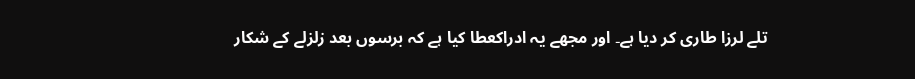تلے لرزا طاری کر دیا ہے۔ اور مجھے یہ ادراکعطا کیا ہے کہ برسوں بعد زلزلے کے شکار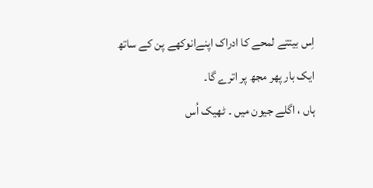اِس بیتتے لمحے کا ادراک اپنےانوکھے پن کے ساتھ ایک بار پھر مجھ پر اترے گا۔
ہاں ، اگلے جیون میں ۔ ٹھیک اُس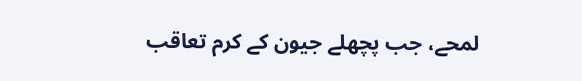لمحے، جب پچھلے جیون کے کرم تعاقب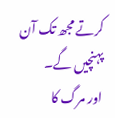کرتے مجھ تک آن پہنچیں گے۔
اور مرگ کا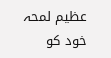عظیم لمحہ خود کو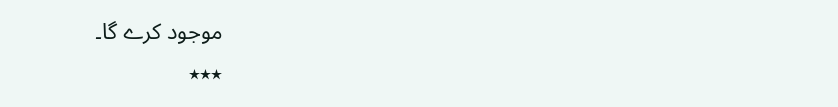موجود کرے گا۔
٭٭٭